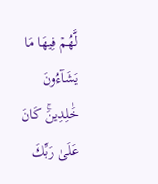لَّهُمۡ فِيهَا مَا يَشَآءُونَ خَٰلِدِينَۚ كَانَ عَلَىٰ رَبِّكَ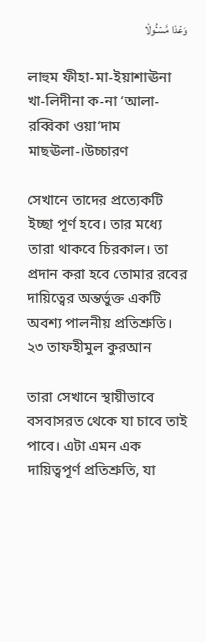وَعۡدٗا مَّسۡـُٔولٗا

লাহুম ফীহা-মা-ইয়াশাঊনা খা-লিদীনা ক-না ‘আলা-রব্বিকা ওয়া‘দাম মাছঊলা-।উচ্চারণ

সেখানে তাদের প্রত্যেকটি ইচ্ছা পূর্ণ হবে। তার মধ্যে তারা থাকবে চিরকাল। তা প্রদান করা হবে তোমার রবের দায়িত্বের অন্তর্ভুক্ত একটি অবশ্য পালনীয় প্রতিশ্রুতি। ২৩ তাফহীমুল কুরআন

তারা সেখানে স্থায়ীভাবে বসবাসরত থেকে যা চাবে তাই পাবে। এটা এমন এক দায়িত্বপূর্ণ প্রতিশ্রুতি, যা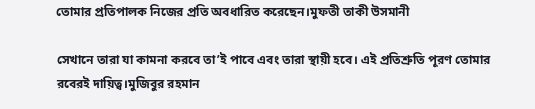তোমার প্রতিপালক নিজের প্রতি অবধারিত করেছেন।মুফতী তাকী উসমানী

সেখানে তারা যা কামনা করবে তা’ই পাবে এবং তারা স্থায়ী হবে। এই প্রতিশ্রুতি পূরণ তোমার রবেরই দায়িত্ব।মুজিবুর রহমান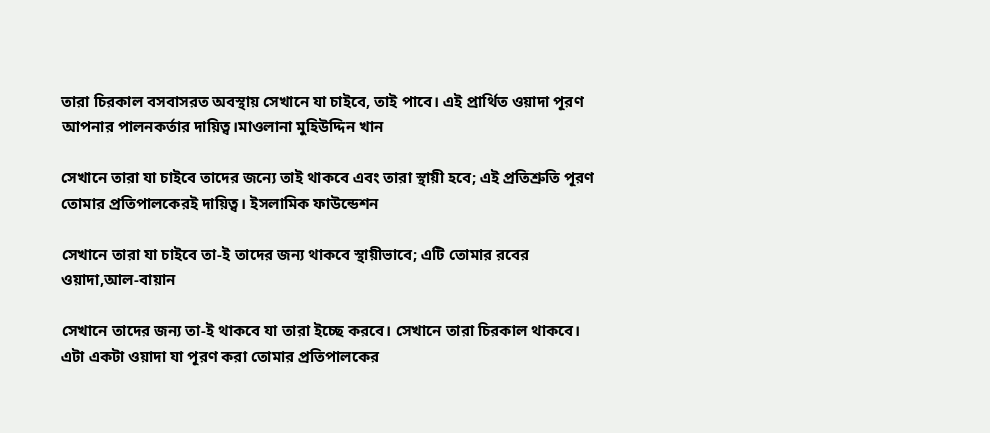তারা চিরকাল বসবাসরত অবস্থায় সেখানে যা চাইবে, তাই পাবে। এই প্রার্থিত ওয়াদা পূরণ আপনার পালনকর্তার দায়িত্ব।মাওলানা মুহিউদ্দিন খান

সেখানে তারা যা চাইবে তাদের জন্যে তাই থাকবে এবং তারা স্থায়ী হবে; এই প্রতিশ্রুতি পূরণ তোমার প্রতিপালকেরই দায়িত্ব। ইসলামিক ফাউন্ডেশন

সেখানে তারা যা চাইবে তা-ই তাদের জন্য থাকবে স্থায়ীভাবে; এটি তোমার রবের ওয়াদা,আল-বায়ান

সেখানে তাদের জন্য তা-ই থাকবে যা তারা ইচ্ছে করবে। সেখানে তারা চিরকাল থাকবে। এটা একটা ওয়াদা যা পূরণ করা তোমার প্রতিপালকের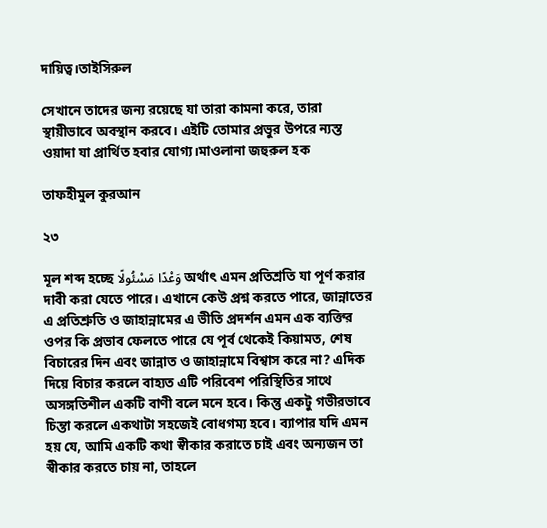দায়িত্ব।তাইসিরুল

সেখানে তাদের জন্য রয়েছে যা তারা কামনা করে, তারা স্থায়ীভাবে অবস্থান করবে। এইটি তোমার প্রভুর উপরে ন্যস্ত ওয়াদা যা প্রার্থিত হবার যোগ্য।মাওলানা জহুরুল হক

তাফহীমুল কুরআন

২৩

মূল শব্দ হচ্ছে وَعْدًا مَسْئُولًا অর্থাৎ এমন প্রতিশ্রতি যা পূর্ণ করার দাবী করা যেতে পারে। এখানে কেউ প্রশ্ন করতে পারে, জান্নাতের এ প্রতিশ্রুতি ও জাহান্নামের এ ভীতি প্রদর্শন এমন এক ব্যক্তির ওপর কি প্রভাব ফেলতে পারে যে পূর্ব থেকেই কিয়ামত, শেষ বিচারের দিন এবং জান্নাত ও জাহান্নামে বিশ্বাস করে না? এদিক দিয়ে বিচার করলে বাহ্যত এটি পরিবেশ পরিস্থিতির সাথে অসঙ্গতিশীল একটি বাণী বলে মনে হবে। কিন্তু একটু গভীরভাবে চিন্তা করলে একথাটা সহজেই বোধগম্য হবে। ব্যাপার যদি এমন হয় যে, আমি একটি কথা স্বীকার করাতে চাই এবং অন্যজন তা স্বীকার করতে চায় না, তাহলে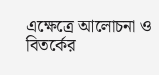এক্ষেত্রে আলোচনা ও বিতর্কের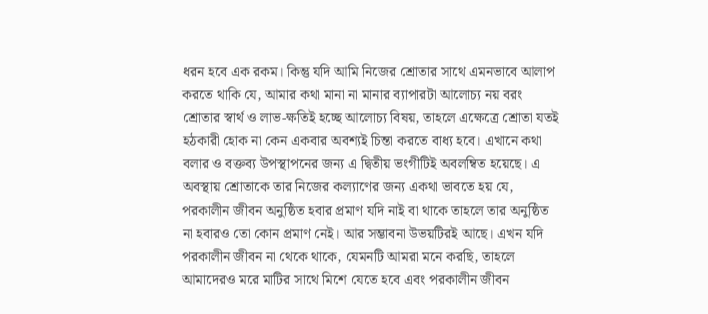ধরন হবে এক রকম। কিন্তু যদি আমি নিজের শ্রোতার সাথে এমনভাবে আলাপ করতে থাকি যে, আমার কথা মানা না মানার ব্যাপারটা আলোচ্য নয় বরং শ্রোতার স্বার্থ ও লাভ-ক্ষতিই হচ্ছে আলোচ্য বিষয়, তাহলে এক্ষেত্রে শ্রোতা যতই হঠকারী হোক না কেন একবার অবশ্যই চিন্তা করতে বাধ্য হবে। এখানে কথা বলার ও বক্তব্য উপস্থাপনের জন্য এ দ্বিতীয় ভংগীটিই অবলম্বিত হয়েছে। এ অবস্থায় শ্রোতাকে তার নিজের কল্যাণের জন্য একথা ভাবতে হয় যে, পরকালীন জীবন অনুষ্ঠিত হবার প্রমাণ যদি নাই বা থাকে তাহলে তার অনুষ্ঠিত না হবারও তো কোন প্রমাণ নেই। আর সম্ভাবনা উভয়টিরই আছে। এখন যদি পরকালীন জীবন না থেকে থাকে, যেমনটি আমরা মনে করছি, তাহলে আমাদেরও মরে মাটির সাথে মিশে যেতে হবে এবং পরকালীন জীবন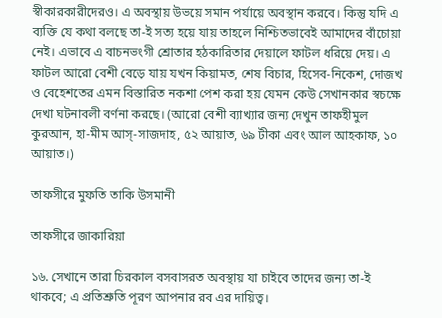স্বীকারকারীদেরও। এ অবস্থায় উভয়ে সমান পর্যায়ে অবস্থান করবে। কিন্তু যদি এ ব্যক্তি যে কথা বলছে তা-ই সত্য হয়ে যায় তাহলে নিশ্চিতভাবেই আমাদের বাঁচোয়া নেই। এভাবে এ বাচনভংগী শ্রোতার হঠকারিতার দেয়ালে ফাটল ধরিয়ে দেয়। এ ফাটল আরো বেশী বেড়ে যায় যখন কিয়ামত, শেষ বিচার, হিসেব-নিকেশ, দোজখ ও বেহেশতের এমন বিস্তারিত নকশা পেশ করা হয় যেমন কেউ সেখানকার স্বচক্ষে দেখা ঘটনাবলী বর্ণনা করছে। (আরো বেশী ব্যাখ্যার জন্য দেখুন তাফহীমুল কুরআন, হা-মীম আস্-সাজদাহ, ৫২ আয়াত, ৬৯ টীকা এবং আল আহকাফ, ১০ আয়াত।)

তাফসীরে মুফতি তাকি উসমানী

তাফসীরে জাকারিয়া

১৬. সেখানে তারা চিরকাল বসবাসরত অবস্থায় যা চাইবে তাদের জন্য তা-ই থাকবে; এ প্রতিশ্রুতি পূরণ আপনার রব এর দায়িত্ব।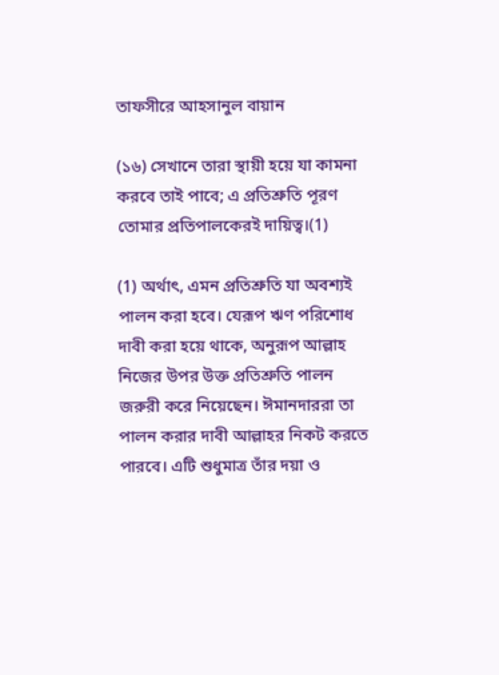তাফসীরে আহসানুল বায়ান

(১৬) সেখানে তারা স্থায়ী হয়ে যা কামনা করবে তাই পাবে; এ প্রতিশ্রুতি পূরণ তোমার প্রতিপালকেরই দায়িত্ব।(1)

(1) অর্থাৎ, এমন প্রতিশ্রুতি যা অবশ্যই পালন করা হবে। যেরূপ ঋণ পরিশোধ দাবী করা হয়ে থাকে, অনুরূপ আল্লাহ নিজের উপর উক্ত প্রতিশ্রুতি পালন জরুরী করে নিয়েছেন। ঈমানদাররা তা পালন করার দাবী আল্লাহর নিকট করতে পারবে। এটি শুধুমাত্র তাঁর দয়া ও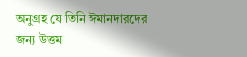অনুগ্রহ যে তিনি ঈমানদারদের জন্য উত্তম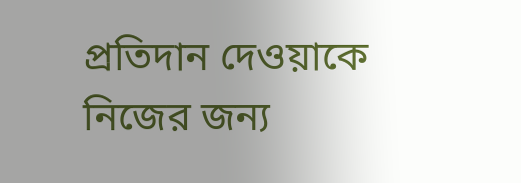প্রতিদান দেওয়াকে নিজের জন্য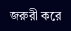জরুরী করে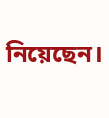নিয়েছেন।